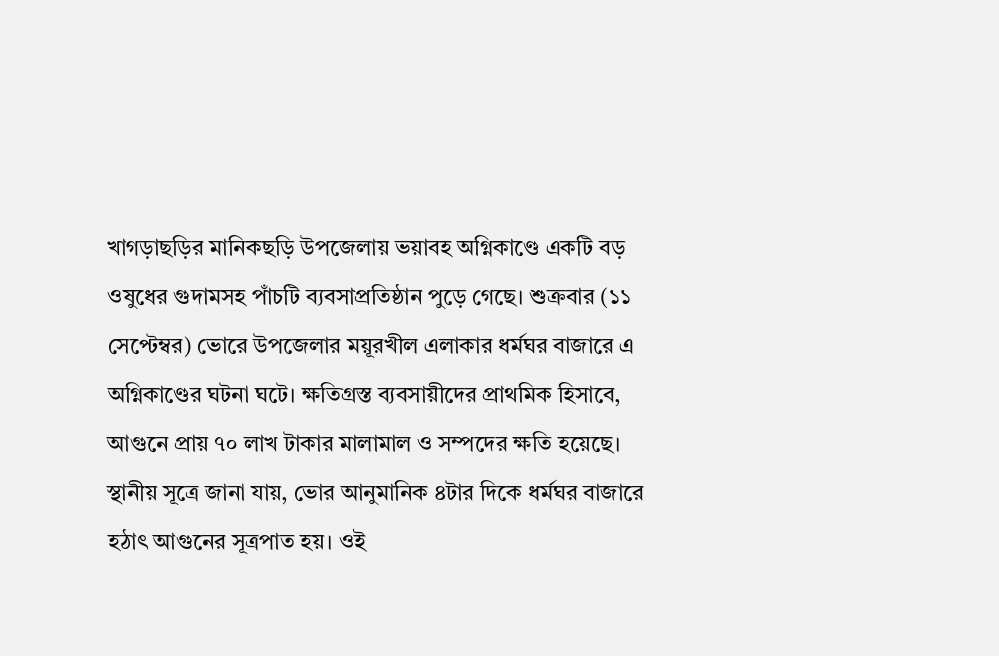খাগড়াছড়ির মানিকছড়ি উপজেলায় ভয়াবহ অগ্নিকাণ্ডে একটি বড় ওষুধের গুদামসহ পাঁচটি ব্যবসাপ্রতিষ্ঠান পুড়ে গেছে। শুক্রবার (১১ সেপ্টেম্বর) ভোরে উপজেলার ময়ূরখীল এলাকার ধর্মঘর বাজারে এ অগ্নিকাণ্ডের ঘটনা ঘটে। ক্ষতিগ্রস্ত ব্যবসায়ীদের প্রাথমিক হিসাবে, আগুনে প্রায় ৭০ লাখ টাকার মালামাল ও সম্পদের ক্ষতি হয়েছে।
স্থানীয় সূত্রে জানা যায়, ভোর আনুমানিক ৪টার দিকে ধর্মঘর বাজারে হঠাৎ আগুনের সূত্রপাত হয়। ওই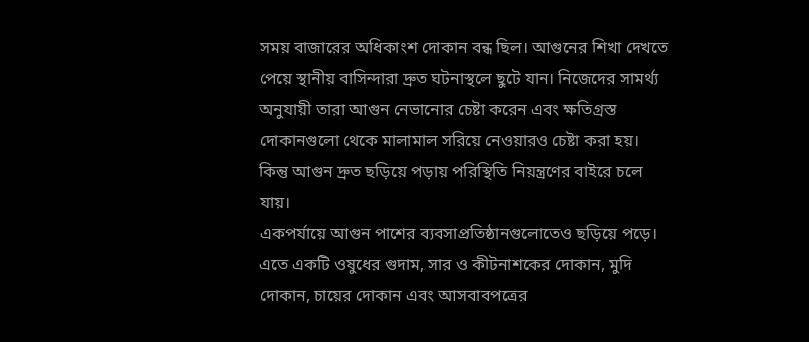সময় বাজারের অধিকাংশ দোকান বন্ধ ছিল। আগুনের শিখা দেখতে পেয়ে স্থানীয় বাসিন্দারা দ্রুত ঘটনাস্থলে ছুটে যান। নিজেদের সামর্থ্য অনুযায়ী তারা আগুন নেভানোর চেষ্টা করেন এবং ক্ষতিগ্রস্ত দোকানগুলো থেকে মালামাল সরিয়ে নেওয়ারও চেষ্টা করা হয়। কিন্তু আগুন দ্রুত ছড়িয়ে পড়ায় পরিস্থিতি নিয়ন্ত্রণের বাইরে চলে যায়।
একপর্যায়ে আগুন পাশের ব্যবসাপ্রতিষ্ঠানগুলোতেও ছড়িয়ে পড়ে। এতে একটি ওষুধের গুদাম, সার ও কীটনাশকের দোকান, মুদি দোকান, চায়ের দোকান এবং আসবাবপত্রের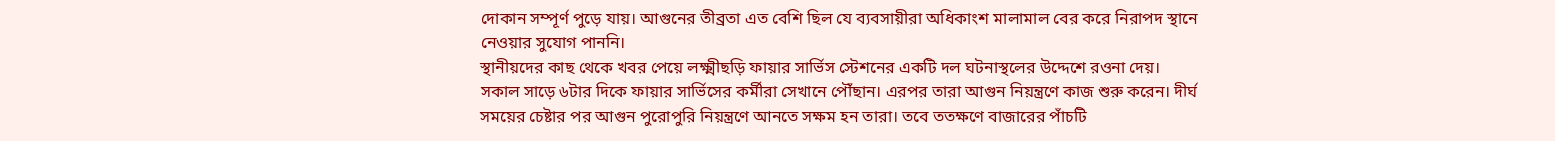দোকান সম্পূর্ণ পুড়ে যায়। আগুনের তীব্রতা এত বেশি ছিল যে ব্যবসায়ীরা অধিকাংশ মালামাল বের করে নিরাপদ স্থানে নেওয়ার সুযোগ পাননি।
স্থানীয়দের কাছ থেকে খবর পেয়ে লক্ষ্মীছড়ি ফায়ার সার্ভিস স্টেশনের একটি দল ঘটনাস্থলের উদ্দেশে রওনা দেয়। সকাল সাড়ে ৬টার দিকে ফায়ার সার্ভিসের কর্মীরা সেখানে পৌঁছান। এরপর তারা আগুন নিয়ন্ত্রণে কাজ শুরু করেন। দীর্ঘ সময়ের চেষ্টার পর আগুন পুরোপুরি নিয়ন্ত্রণে আনতে সক্ষম হন তারা। তবে ততক্ষণে বাজারের পাঁচটি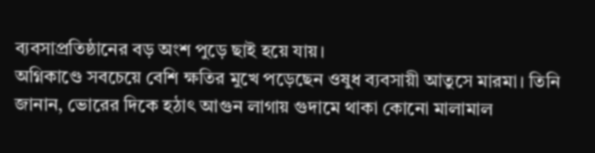ব্যবসাপ্রতিষ্ঠানের বড় অংশ পুড়ে ছাই হয়ে যায়।
অগ্নিকাণ্ডে সবচেয়ে বেশি ক্ষতির মুখে পড়েছেন ওষুধ ব্যবসায়ী আতুসে মারমা। তিনি জানান, ভোরের দিকে হঠাৎ আগুন লাগায় গুদামে থাকা কোনো মালামাল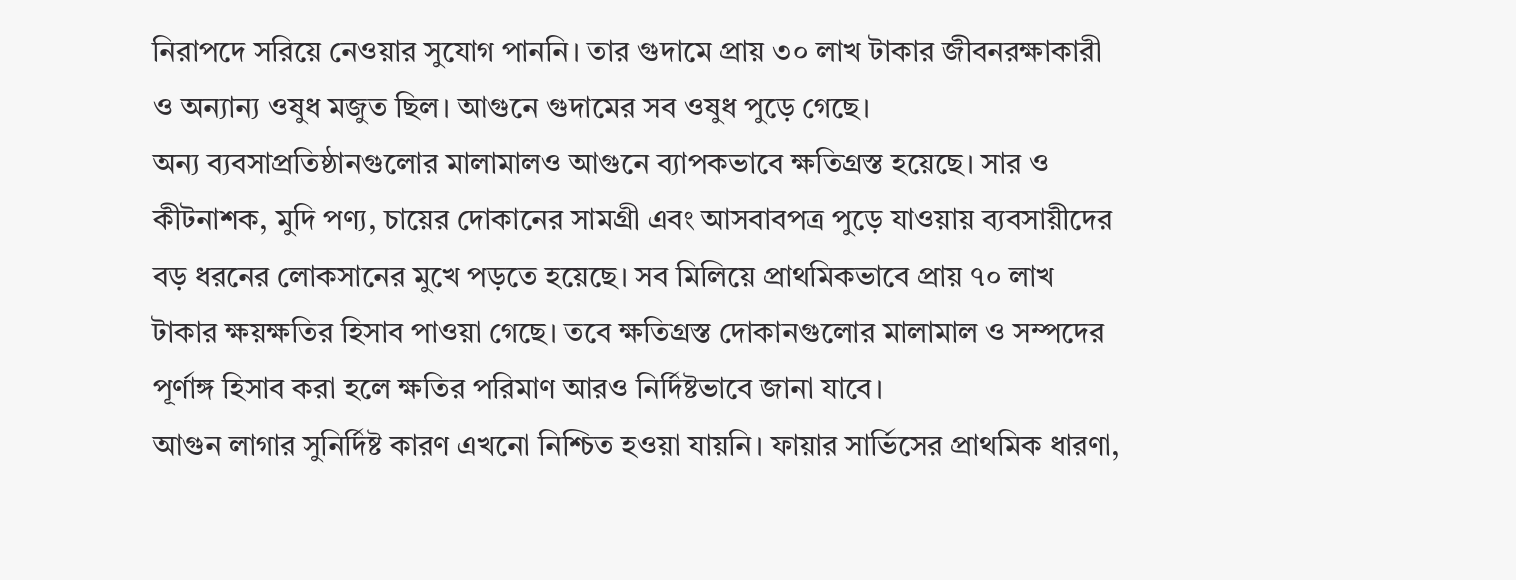নিরাপদে সরিয়ে নেওয়ার সুযোগ পাননি। তার গুদামে প্রায় ৩০ লাখ টাকার জীবনরক্ষাকারী ও অন্যান্য ওষুধ মজুত ছিল। আগুনে গুদামের সব ওষুধ পুড়ে গেছে।
অন্য ব্যবসাপ্রতিষ্ঠানগুলোর মালামালও আগুনে ব্যাপকভাবে ক্ষতিগ্রস্ত হয়েছে। সার ও কীটনাশক, মুদি পণ্য, চায়ের দোকানের সামগ্রী এবং আসবাবপত্র পুড়ে যাওয়ায় ব্যবসায়ীদের বড় ধরনের লোকসানের মুখে পড়তে হয়েছে। সব মিলিয়ে প্রাথমিকভাবে প্রায় ৭০ লাখ টাকার ক্ষয়ক্ষতির হিসাব পাওয়া গেছে। তবে ক্ষতিগ্রস্ত দোকানগুলোর মালামাল ও সম্পদের পূর্ণাঙ্গ হিসাব করা হলে ক্ষতির পরিমাণ আরও নির্দিষ্টভাবে জানা যাবে।
আগুন লাগার সুনির্দিষ্ট কারণ এখনো নিশ্চিত হওয়া যায়নি। ফায়ার সার্ভিসের প্রাথমিক ধারণা,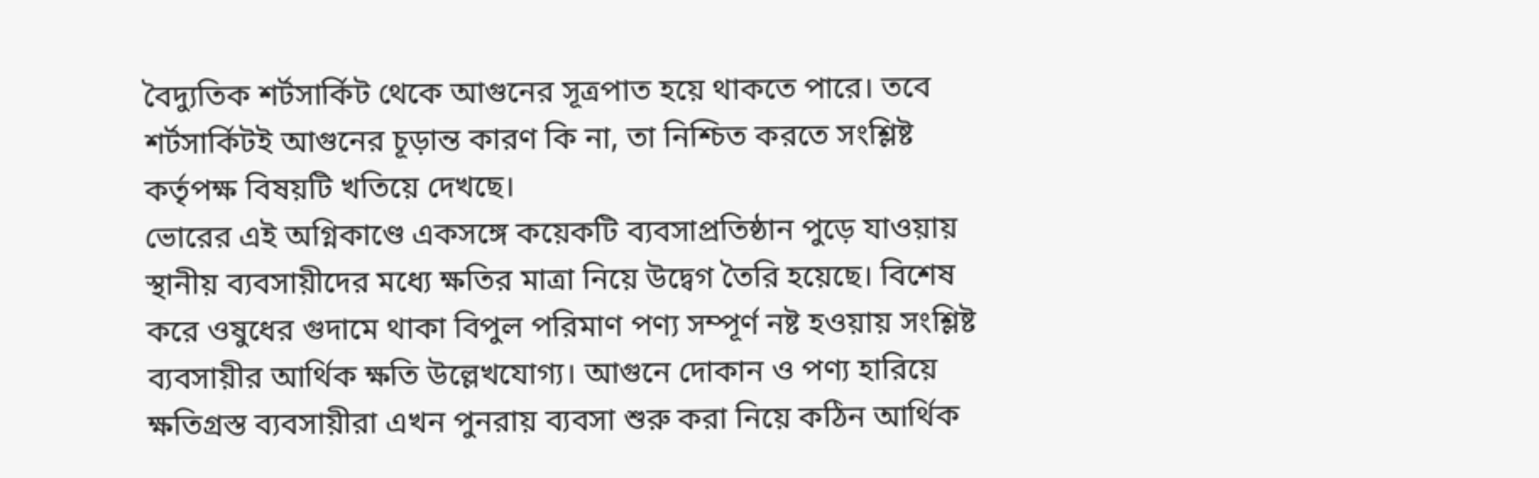বৈদ্যুতিক শর্টসার্কিট থেকে আগুনের সূত্রপাত হয়ে থাকতে পারে। তবে শর্টসার্কিটই আগুনের চূড়ান্ত কারণ কি না, তা নিশ্চিত করতে সংশ্লিষ্ট কর্তৃপক্ষ বিষয়টি খতিয়ে দেখছে।
ভোরের এই অগ্নিকাণ্ডে একসঙ্গে কয়েকটি ব্যবসাপ্রতিষ্ঠান পুড়ে যাওয়ায় স্থানীয় ব্যবসায়ীদের মধ্যে ক্ষতির মাত্রা নিয়ে উদ্বেগ তৈরি হয়েছে। বিশেষ করে ওষুধের গুদামে থাকা বিপুল পরিমাণ পণ্য সম্পূর্ণ নষ্ট হওয়ায় সংশ্লিষ্ট ব্যবসায়ীর আর্থিক ক্ষতি উল্লেখযোগ্য। আগুনে দোকান ও পণ্য হারিয়ে ক্ষতিগ্রস্ত ব্যবসায়ীরা এখন পুনরায় ব্যবসা শুরু করা নিয়ে কঠিন আর্থিক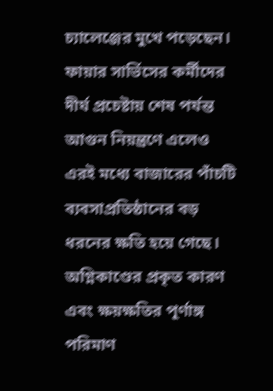চ্যালেঞ্জের মুখে পড়েছেন।
ফায়ার সার্ভিসের কর্মীদের দীর্ঘ প্রচেষ্টায় শেষ পর্যন্ত আগুন নিয়ন্ত্রণে এলেও এরই মধ্যে বাজারের পাঁচটি ব্যবসাপ্রতিষ্ঠানের বড় ধরনের ক্ষতি হয়ে গেছে। অগ্নিকাণ্ডের প্রকৃত কারণ এবং ক্ষয়ক্ষতির পূর্ণাঙ্গ পরিমাণ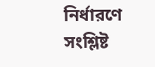নির্ধারণে সংশ্লিষ্ট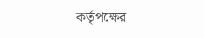কর্তৃপক্ষের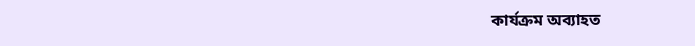কার্যক্রম অব্যাহত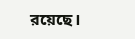রয়েছে।